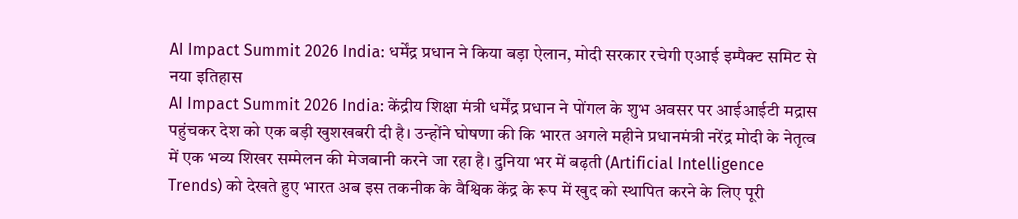AI Impact Summit 2026 India: धर्मेंद्र प्रधान ने किया बड़ा ऐलान, मोदी सरकार रचेगी एआई इम्पैक्ट समिट से नया इतिहास
AI Impact Summit 2026 India: केंद्रीय शिक्षा मंत्री धर्मेंद्र प्रधान ने पोंगल के शुभ अवसर पर आईआईटी मद्रास पहुंचकर देश को एक बड़ी खुशखबरी दी है। उन्होंने घोषणा की कि भारत अगले महीने प्रधानमंत्री नरेंद्र मोदी के नेतृत्व में एक भव्य शिखर सम्मेलन की मेजबानी करने जा रहा है। दुनिया भर में बढ़ती (Artificial Intelligence Trends) को देखते हुए भारत अब इस तकनीक के वैश्विक केंद्र के रूप में खुद को स्थापित करने के लिए पूरी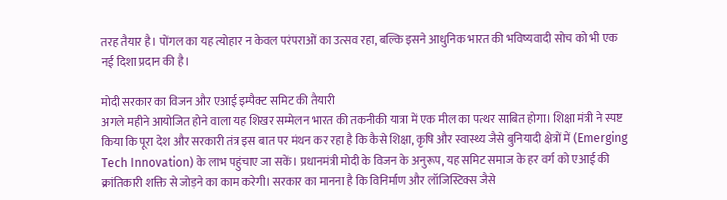तरह तैयार है। पोंगल का यह त्योहार न केवल परंपराओं का उत्सव रहा, बल्कि इसने आधुनिक भारत की भविष्यवादी सोच को भी एक नई दिशा प्रदान की है।

मोदी सरकार का विजन और एआई इम्पैक्ट समिट की तैयारी
अगले महीने आयोजित होने वाला यह शिखर सम्मेलन भारत की तकनीकी यात्रा में एक मील का पत्थर साबित होगा। शिक्षा मंत्री ने स्पष्ट किया कि पूरा देश और सरकारी तंत्र इस बात पर मंथन कर रहा है कि कैसे शिक्षा, कृषि और स्वास्थ्य जैसे बुनियादी क्षेत्रों में (Emerging Tech Innovation) के लाभ पहुंचाए जा सकें। प्रधानमंत्री मोदी के विजन के अनुरूप, यह समिट समाज के हर वर्ग को एआई की क्रांतिकारी शक्ति से जोड़ने का काम करेगी। सरकार का मानना है कि विनिर्माण और लॉजिस्टिक्स जैसे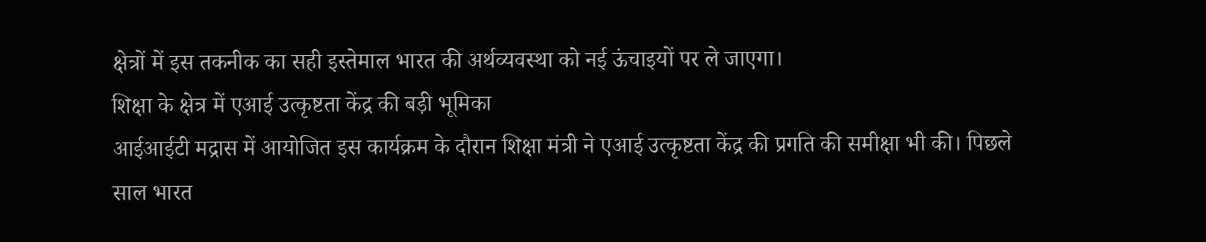क्षेत्रों में इस तकनीक का सही इस्तेमाल भारत की अर्थव्यवस्था को नई ऊंचाइयों पर ले जाएगा।
शिक्षा के क्षेत्र में एआई उत्कृष्टता केंद्र की बड़ी भूमिका
आईआईटी मद्रास में आयोजित इस कार्यक्रम के दौरान शिक्षा मंत्री ने एआई उत्कृष्टता केंद्र की प्रगति की समीक्षा भी की। पिछले साल भारत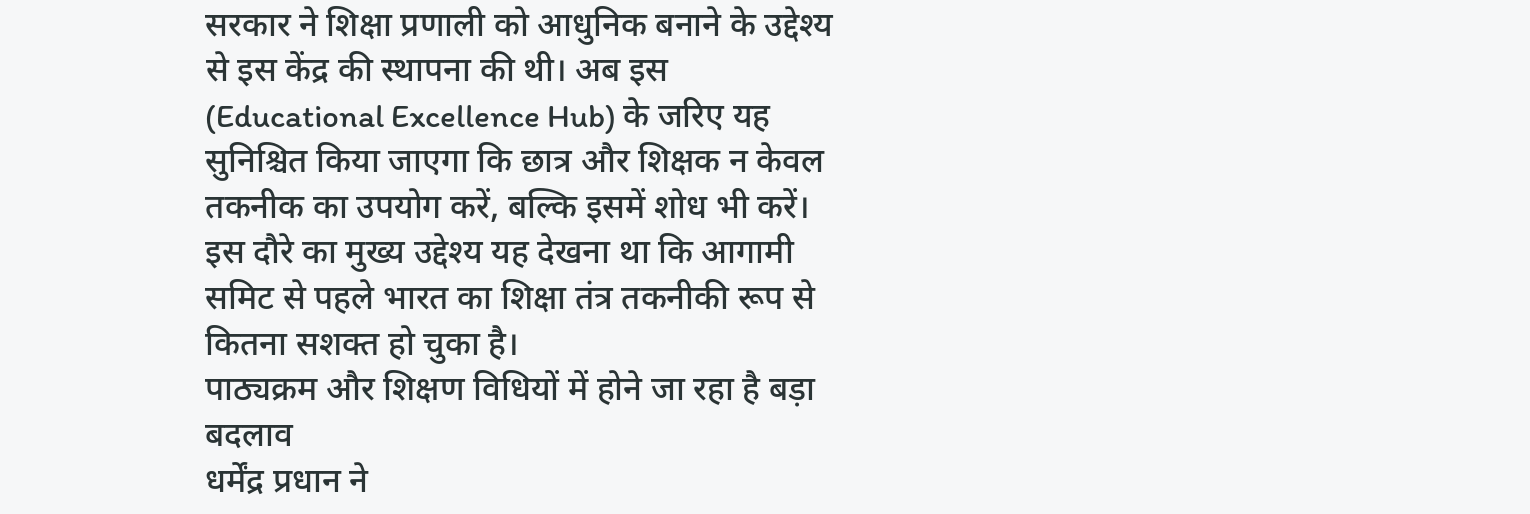सरकार ने शिक्षा प्रणाली को आधुनिक बनाने के उद्देश्य से इस केंद्र की स्थापना की थी। अब इस (Educational Excellence Hub) के जरिए यह सुनिश्चित किया जाएगा कि छात्र और शिक्षक न केवल तकनीक का उपयोग करें, बल्कि इसमें शोध भी करें। इस दौरे का मुख्य उद्देश्य यह देखना था कि आगामी समिट से पहले भारत का शिक्षा तंत्र तकनीकी रूप से कितना सशक्त हो चुका है।
पाठ्यक्रम और शिक्षण विधियों में होने जा रहा है बड़ा बदलाव
धर्मेंद्र प्रधान ने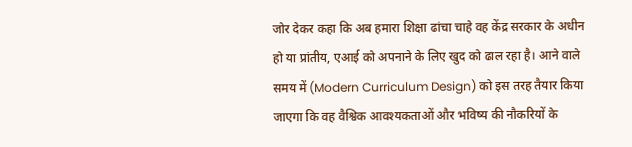जोर देकर कहा कि अब हमारा शिक्षा ढांचा चाहे वह केंद्र सरकार के अधीन हो या प्रांतीय, एआई को अपनाने के लिए खुद को ढाल रहा है। आने वाले समय में (Modern Curriculum Design) को इस तरह तैयार किया जाएगा कि वह वैश्विक आवश्यकताओं और भविष्य की नौकरियों के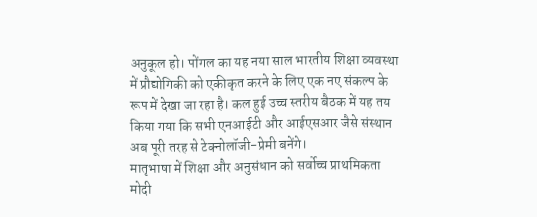अनुकूल हो। पोंगल का यह नया साल भारतीय शिक्षा व्यवस्था में प्रौद्योगिकी को एकीकृत करने के लिए एक नए संकल्प के रूप में देखा जा रहा है। कल हुई उच्च स्तरीय बैठक में यह तय किया गया कि सभी एनआईटी और आईएसआर जैसे संस्थान अब पूरी तरह से टेक्नोलॉजी-प्रेमी बनेंगे।
मातृभाषा में शिक्षा और अनुसंधान को सर्वोच्च प्राथमिकता
मोदी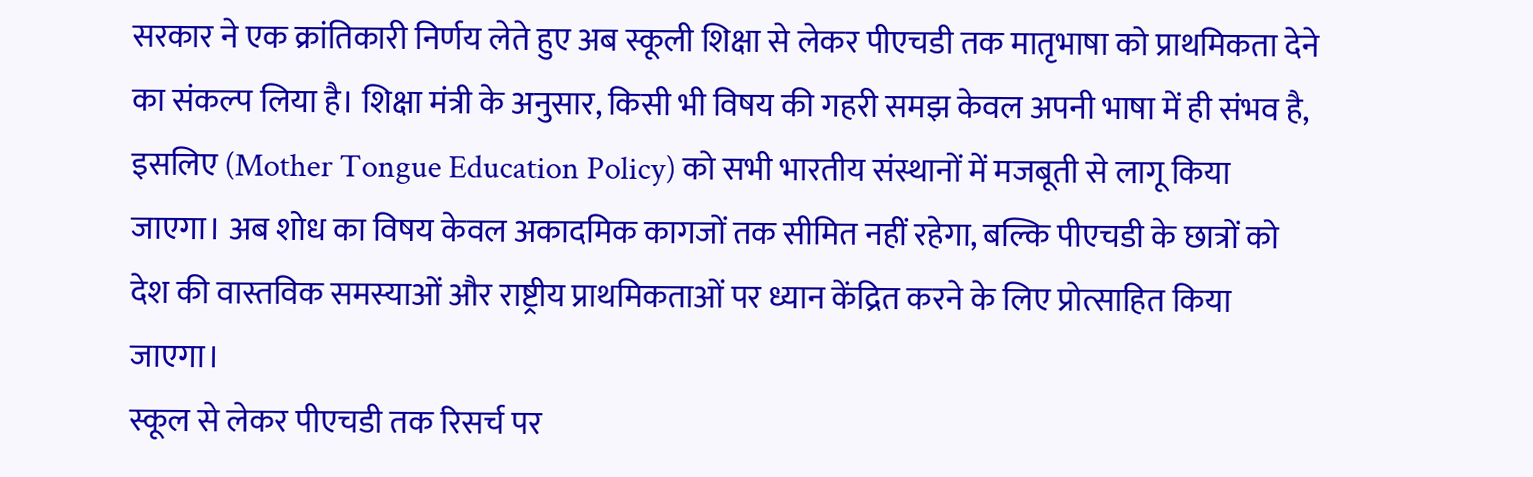सरकार ने एक क्रांतिकारी निर्णय लेते हुए अब स्कूली शिक्षा से लेकर पीएचडी तक मातृभाषा को प्राथमिकता देने का संकल्प लिया है। शिक्षा मंत्री के अनुसार, किसी भी विषय की गहरी समझ केवल अपनी भाषा में ही संभव है, इसलिए (Mother Tongue Education Policy) को सभी भारतीय संस्थानों में मजबूती से लागू किया जाएगा। अब शोध का विषय केवल अकादमिक कागजों तक सीमित नहीं रहेगा, बल्कि पीएचडी के छात्रों को देश की वास्तविक समस्याओं और राष्ट्रीय प्राथमिकताओं पर ध्यान केंद्रित करने के लिए प्रोत्साहित किया जाएगा।
स्कूल से लेकर पीएचडी तक रिसर्च पर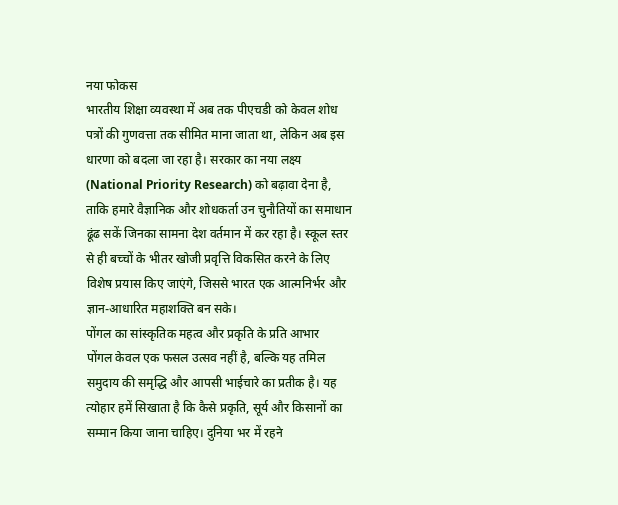नया फोकस
भारतीय शिक्षा व्यवस्था में अब तक पीएचडी को केवल शोध पत्रों की गुणवत्ता तक सीमित माना जाता था, लेकिन अब इस धारणा को बदला जा रहा है। सरकार का नया लक्ष्य (National Priority Research) को बढ़ावा देना है, ताकि हमारे वैज्ञानिक और शोधकर्ता उन चुनौतियों का समाधान ढूंढ सकें जिनका सामना देश वर्तमान में कर रहा है। स्कूल स्तर से ही बच्चों के भीतर खोजी प्रवृत्ति विकसित करने के लिए विशेष प्रयास किए जाएंगे, जिससे भारत एक आत्मनिर्भर और ज्ञान-आधारित महाशक्ति बन सके।
पोंगल का सांस्कृतिक महत्व और प्रकृति के प्रति आभार
पोंगल केवल एक फसल उत्सव नहीं है, बल्कि यह तमिल समुदाय की समृद्धि और आपसी भाईचारे का प्रतीक है। यह त्योहार हमें सिखाता है कि कैसे प्रकृति, सूर्य और किसानों का सम्मान किया जाना चाहिए। दुनिया भर में रहने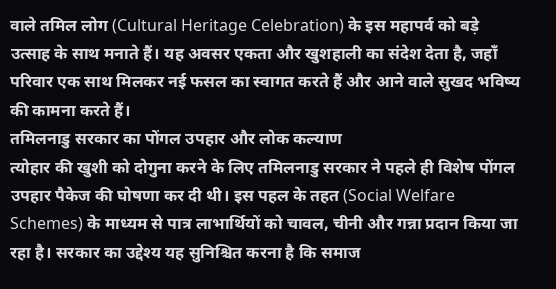वाले तमिल लोग (Cultural Heritage Celebration) के इस महापर्व को बड़े उत्साह के साथ मनाते हैं। यह अवसर एकता और खुशहाली का संदेश देता है, जहाँ परिवार एक साथ मिलकर नई फसल का स्वागत करते हैं और आने वाले सुखद भविष्य की कामना करते हैं।
तमिलनाडु सरकार का पोंगल उपहार और लोक कल्याण
त्योहार की खुशी को दोगुना करने के लिए तमिलनाडु सरकार ने पहले ही विशेष पोंगल उपहार पैकेज की घोषणा कर दी थी। इस पहल के तहत (Social Welfare Schemes) के माध्यम से पात्र लाभार्थियों को चावल, चीनी और गन्ना प्रदान किया जा रहा है। सरकार का उद्देश्य यह सुनिश्चित करना है कि समाज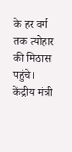के हर वर्ग तक त्योहार की मिठास पहुंचे। केंद्रीय मंत्री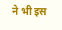ने भी इस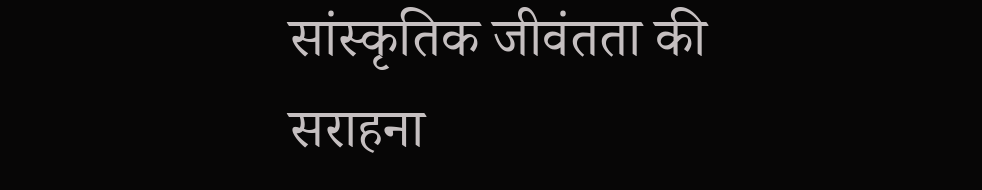सांस्कृतिक जीवंतता की सराहना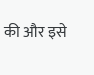की और इसे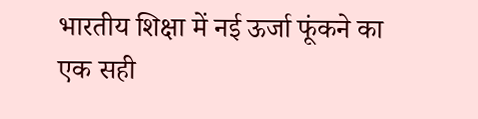भारतीय शिक्षा में नई ऊर्जा फूंकने का एक सही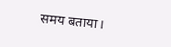समय बताया।